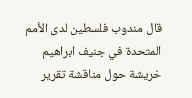قال مندوب فلسطين لدى الأمم المتحدة في جنيف ابراهيم خريشة حول مناقشة تقرير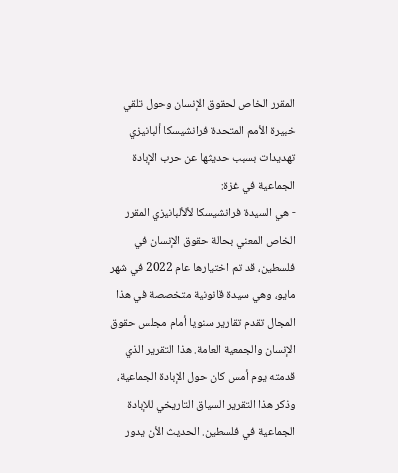المقرر الخاص لحقوق الإنسان وحول تلقي خبيرة الأمم المتحدة فرانشيسكا ألبانيزي تهديدات بسبب حديثها عن حرب الإبادة الجماعية في غزة:
- هي السيدة فرانشيسكا لألألبانيزي المقرر الخاص المعني بحالة حقوق الإنسان في فلسطين، قد تم اختيارها عام 2022 في شهر مايو، وهي سيدة قانونية متخصصة في هذا المجال تقدم تقارير سنويا أمام مجلس حقوق الإنسان والجمعية العامة. هذا التقرير الذي قدمته يوم أمس كان حول الإبادة الجماعية، وذكر هذا التقرير السياق التاريخي للإبادة الجماعية في فلسطين. الحديث الأن يدور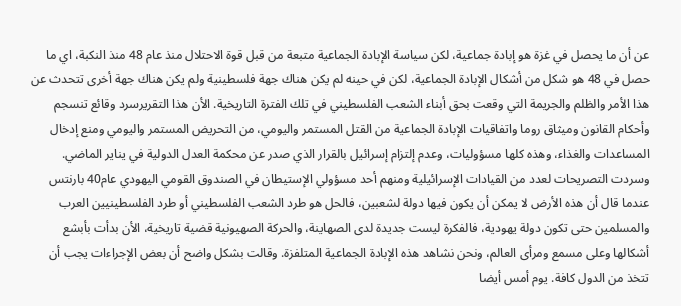عن أن ما يحصل في غزة هو إبادة جماعية، لكن سياسة الإبادة الجماعية متبعة من قبل قوة الاحتلال منذ عام 48 منذ النكبة، اي ما حصل في 48 هو شكل من أشكال الإبادة الجماعية، لكن في حينه لم يكن هناك جهة فلسطينية ولم يكن هناك جهة أخرى تتحدث عن هذا الأمر والظلم والجريمة التي وقعت بحق أبناء الشعب الفلسطيني في تلك الفترة التاريخية. الأن هذا التقريرسرد وقائع تنسجم وأحكام القانون وميثاق روما واتفاقيات الإبادة الجماعية من القتل المستمر واليومي، من التحريض المستمر واليومي ومنع إدخال المساعدات والغذاء، وهذه كلها مسؤوليات، وعدم إلتزام إسرائيل بالقرار الذي صدر عن محكمة العدل الدولية في يناير الماضي. وسردت التصريحات لعدد من القيادات الإسرائيلية ومنهم أحد مسؤولي الإستيطان في الصندوق القومي اليهودي عام40 بارنتس عندما قال أن هذه الأرض لا يمكن أن يكون فيها دولة لشعبين، فالحل هو طرد الشعب الفلسطيني أو طرد الفلسطينيين العرب والمسلمين حتى تكون دولة يهودية، فالفكرة ليست جديدة لدى الصهاينة، والحركة الصهيونية قضية تاريخية، الأن بدأت بأبشع أشكالها وعلى مسمع ومرأى العالم، ونحن نشاهد هذه الإبادة الجماعية المتلفزة. وقالت بشكل واضح أن بعض الإجراءات يجب أن تتخذ من الدول كافة. يوم أمس أيضا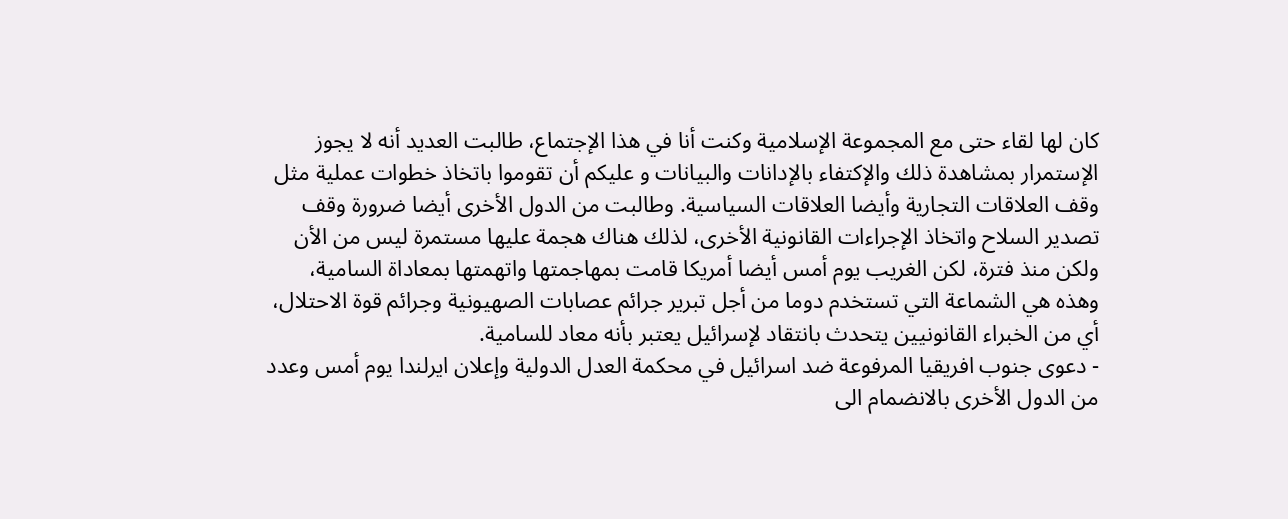كان لها لقاء حتى مع المجموعة الإسلامية وكنت أنا في هذا الإجتماع، طالبت العديد أنه لا يجوز الإستمرار بمشاهدة ذلك والإكتفاء بالإدانات والبيانات و عليكم أن تقوموا باتخاذ خطوات عملية مثل وقف العلاقات التجارية وأيضا العلاقات السياسية. وطالبت من الدول الأخرى أيضا ضرورة وقف تصدير السلاح واتخاذ الإجراءات القانونية الأخرى، لذلك هناك هجمة عليها مستمرة ليس من الأن ولكن منذ فترة، لكن الغريب يوم أمس أيضا أمريكا قامت بمهاجمتها واتهمتها بمعاداة السامية، وهذه هي الشماعة التي تستخدم دوما من أجل تبرير جرائم عصابات الصهيونية وجرائم قوة الاحتلال، أي من الخبراء القانونيين يتحدث بانتقاد لإسرائيل يعتبر بأنه معاد للسامية.
- دعوى جنوب افريقيا المرفوعة ضد اسرائيل في محكمة العدل الدولية وإعلان ايرلندا يوم أمس وعدد من الدول الأخرى بالانضمام الى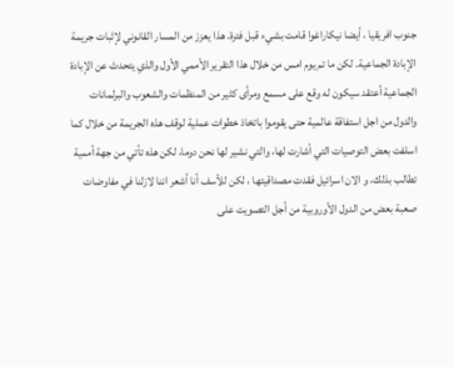جنوب افريقيا ، أيضا نيكاراغوا قامت بشيء قبل فترة. هذا يعزز من المسار القانوني لإثبات جريمة الإبادة الجماعية. لكن ما تم يوم امس من خلال هذا التقرير الأممي الأول والذي يتحدث عن الإبادة الجماعية أعتقد سيكون له وقع على مسمع ومرأى كثير من المنظمات والشعوب والبرلمانات والدول من اجل استفاقة عالمية حتى يقوموا باتخاذ خطوات عملية لوقف هذه الجريمة من خلال كما اسلفت بعض التوصيات التي أشارت لها، والتي نشير لها نحن دوما، لكن هذه تأتي من جهة أممية تطالب بذلك، و الان اسرائيل فقدت مصداقيتها ، لكن للأسف أنا أشعر اننا لازلنا في مفاوضات صعبة بعض من الدول الأوروبية من أجل التصويت على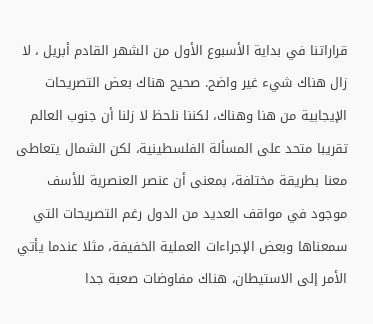قراراتنا في بداية الأسبوع الأول من الشهر القادم أبريل ، لا زال هناك شيء غير واضح. صحيح هناك بعض التصريحات الإيجابية من هنا وهناك، لكننا نلحظ لا زلنا أن جنوب العالم تقريبا متحد على المسألة الفلسطينية، لكن الشمال يتعاطى معنا بطريقة مختلفة، بمعنى أن عنصر العنصرية للأسف موجود في مواقف العديد من الدول رغم التصريحات التي سمعناها وبعض الإجراءات العملية الخفيفة، مثلا عندما يأتي الأمر إلى الاستيطان، هناك مفاوضات صعبة جدا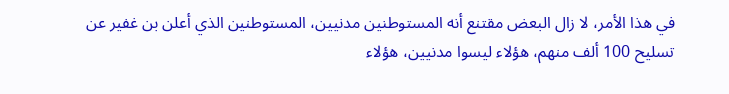في هذا الأمر، لا زال البعض مقتنع أنه المستوطنين مدنيين، المستوطنين الذي أعلن بن غفير عن تسليح 100 ألف منهم، هؤلاء ليسوا مدنيين، هؤلاء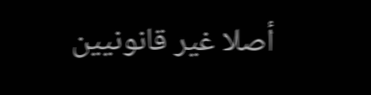أصلا غير قانونيين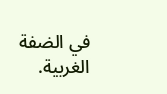في الضفة الغربية.